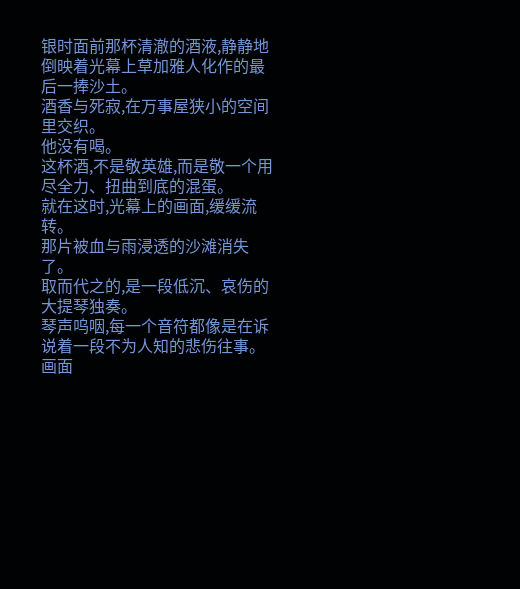银时面前那杯清澈的酒液,静静地倒映着光幕上草加雅人化作的最后一捧沙土。
酒香与死寂,在万事屋狭小的空间里交织。
他没有喝。
这杯酒,不是敬英雄,而是敬一个用尽全力、扭曲到底的混蛋。
就在这时,光幕上的画面,缓缓流转。
那片被血与雨浸透的沙滩消失了。
取而代之的,是一段低沉、哀伤的大提琴独奏。
琴声呜咽,每一个音符都像是在诉说着一段不为人知的悲伤往事。
画面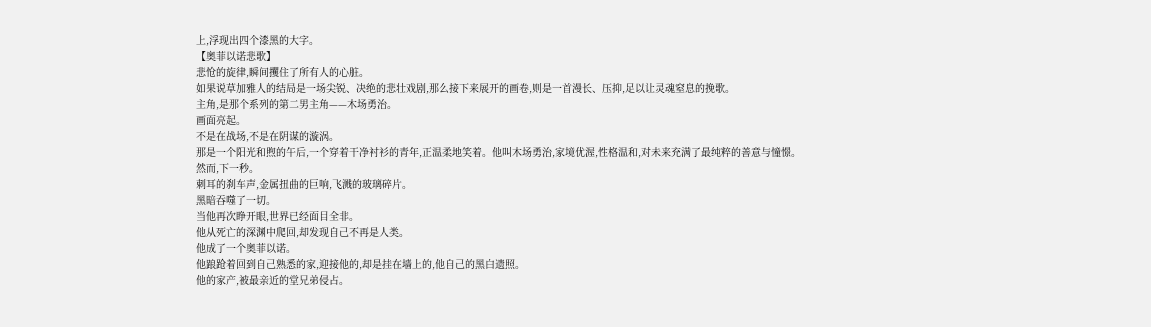上,浮现出四个漆黑的大字。
【奥菲以诺悲歌】
悲怆的旋律,瞬间攫住了所有人的心脏。
如果说草加雅人的结局是一场尖锐、决绝的悲壮戏剧,那么接下来展开的画卷,则是一首漫长、压抑,足以让灵魂窒息的挽歌。
主角,是那个系列的第二男主角——木场勇治。
画面亮起。
不是在战场,不是在阴谋的漩涡。
那是一个阳光和煦的午后,一个穿着干净衬衫的青年,正温柔地笑着。他叫木场勇治,家境优渥,性格温和,对未来充满了最纯粹的善意与憧憬。
然而,下一秒。
刺耳的刹车声,金属扭曲的巨响,飞溅的玻璃碎片。
黑暗吞噬了一切。
当他再次睁开眼,世界已经面目全非。
他从死亡的深渊中爬回,却发现自己不再是人类。
他成了一个奥菲以诺。
他踉跄着回到自己熟悉的家,迎接他的,却是挂在墙上的,他自己的黑白遗照。
他的家产,被最亲近的堂兄弟侵占。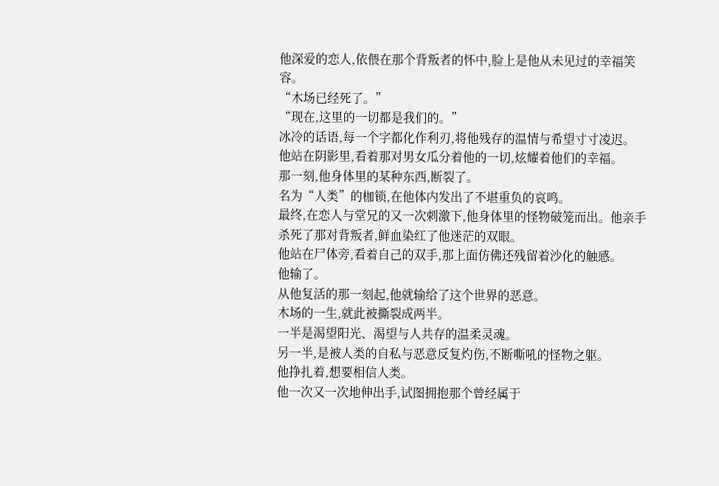他深爱的恋人,依偎在那个背叛者的怀中,脸上是他从未见过的幸福笑容。
“木场已经死了。”
“现在,这里的一切都是我们的。”
冰冷的话语,每一个字都化作利刃,将他残存的温情与希望寸寸凌迟。
他站在阴影里,看着那对男女瓜分着他的一切,炫耀着他们的幸福。
那一刻,他身体里的某种东西,断裂了。
名为“人类”的枷锁,在他体内发出了不堪重负的哀鸣。
最终,在恋人与堂兄的又一次刺激下,他身体里的怪物破笼而出。他亲手杀死了那对背叛者,鲜血染红了他迷茫的双眼。
他站在尸体旁,看着自己的双手,那上面仿佛还残留着沙化的触感。
他输了。
从他复活的那一刻起,他就输给了这个世界的恶意。
木场的一生,就此被撕裂成两半。
一半是渴望阳光、渴望与人共存的温柔灵魂。
另一半,是被人类的自私与恶意反复灼伤,不断嘶吼的怪物之躯。
他挣扎着,想要相信人类。
他一次又一次地伸出手,试图拥抱那个曾经属于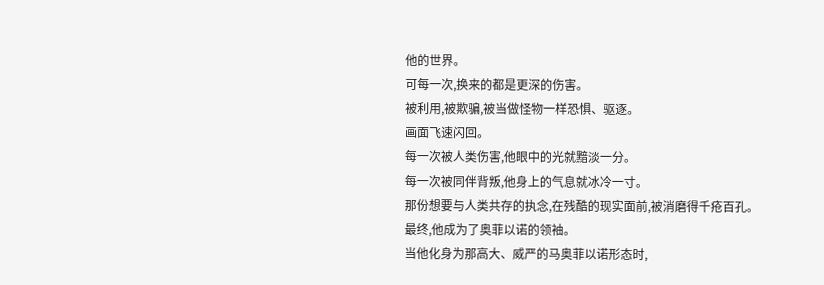他的世界。
可每一次,换来的都是更深的伤害。
被利用,被欺骗,被当做怪物一样恐惧、驱逐。
画面飞速闪回。
每一次被人类伤害,他眼中的光就黯淡一分。
每一次被同伴背叛,他身上的气息就冰冷一寸。
那份想要与人类共存的执念,在残酷的现实面前,被消磨得千疮百孔。
最终,他成为了奥菲以诺的领袖。
当他化身为那高大、威严的马奥菲以诺形态时,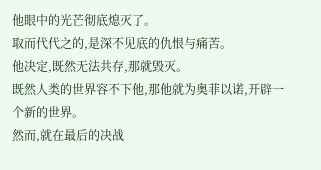他眼中的光芒彻底熄灭了。
取而代代之的,是深不见底的仇恨与痛苦。
他决定,既然无法共存,那就毁灭。
既然人类的世界容不下他,那他就为奥菲以诺,开辟一个新的世界。
然而,就在最后的决战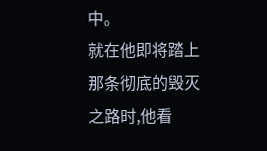中。
就在他即将踏上那条彻底的毁灭之路时,他看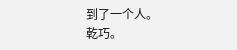到了一个人。
乾巧。